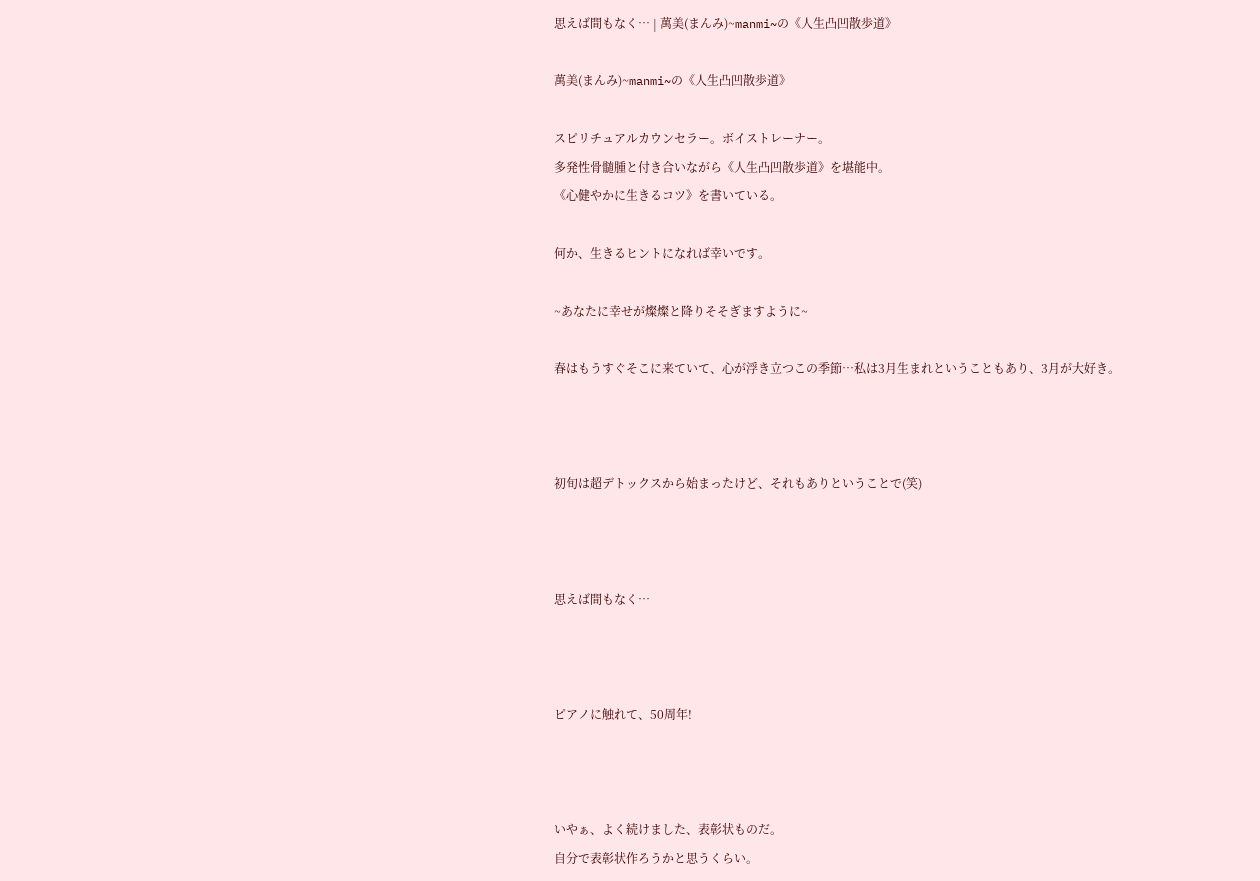思えば間もなく… | 萬美(まんみ)~manmi~の《人生凸凹散歩道》

萬美(まんみ)~manmi~の《人生凸凹散歩道》

スピリチュアルカウンセラー。ボイストレーナー。
多発性骨髄腫と付き合いながら《人生凸凹散歩道》を堪能中。
《心健やかに生きるコツ》を書いている。

何か、生きるヒントになれば幸いです。

~あなたに幸せが燦燦と降りそそぎますように~

春はもうすぐそこに来ていて、心が浮き立つこの季節…私は3月生まれということもあり、3月が大好き。



初旬は超デトックスから始まったけど、それもありということで(笑)



思えば間もなく…



ピアノに触れて、50周年!



いやぁ、よく続けました、表彰状ものだ。
自分で表彰状作ろうかと思うくらい。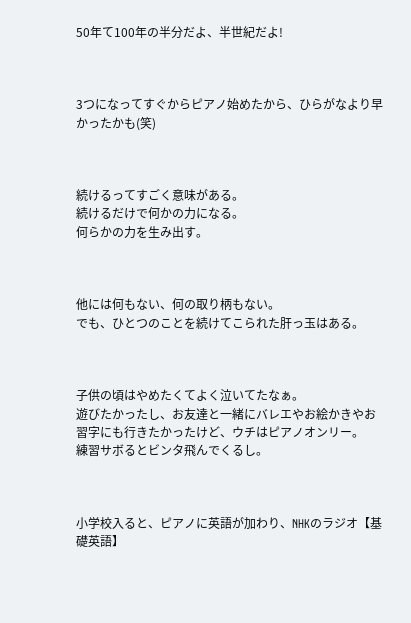50年て100年の半分だよ、半世紀だよ!



3つになってすぐからピアノ始めたから、ひらがなより早かったかも(笑)



続けるってすごく意味がある。
続けるだけで何かの力になる。
何らかの力を生み出す。



他には何もない、何の取り柄もない。
でも、ひとつのことを続けてこられた肝っ玉はある。



子供の頃はやめたくてよく泣いてたなぁ。
遊びたかったし、お友達と一緒にバレエやお絵かきやお習字にも行きたかったけど、ウチはピアノオンリー。
練習サボるとビンタ飛んでくるし。



小学校入ると、ピアノに英語が加わり、NHKのラジオ【基礎英語】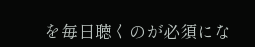を毎日聴くのが必須にな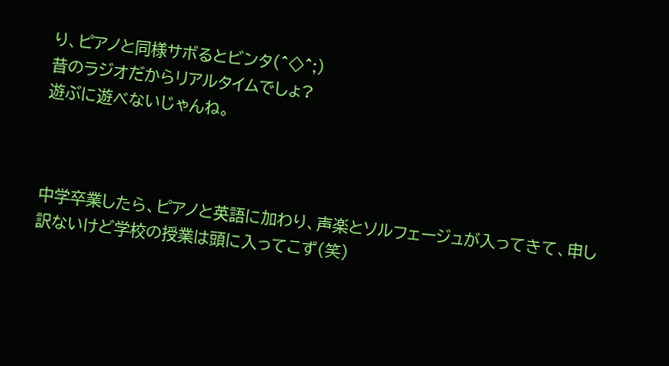り、ピアノと同様サボるとビンタ(^◇^;)
昔のラジオだからリアルタイムでしょ?
遊ぶに遊べないじゃんね。



中学卒業したら、ピアノと英語に加わり、声楽とソルフェージュが入ってきて、申し訳ないけど学校の授業は頭に入ってこず(笑)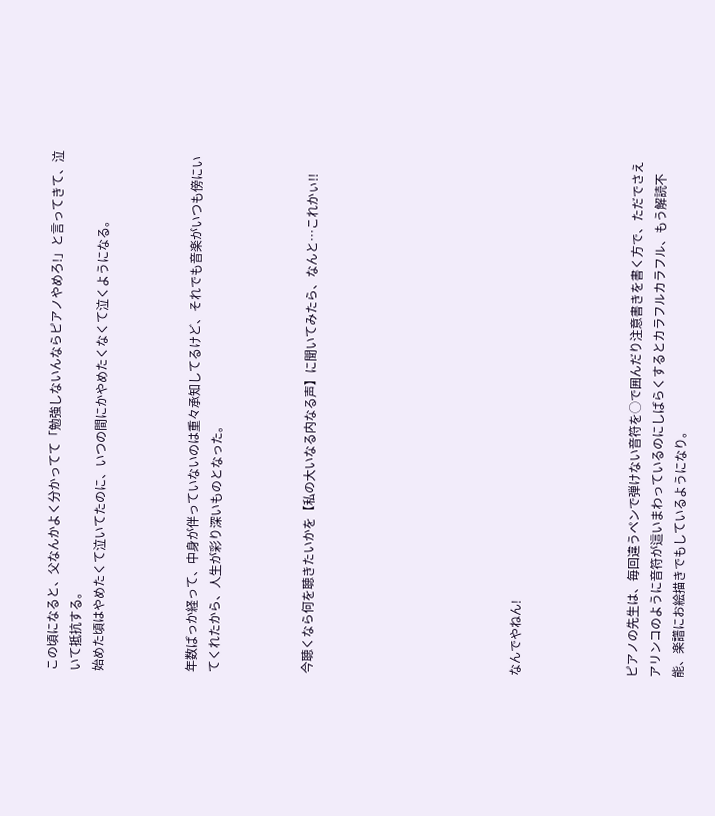この頃になると、父なんかよく分かってて「勉強しないんならピアノやめろ!」と言ってきて、泣いて抵抗する。
始めた頃はやめたくて泣いてたのに、いつの間にかやめたくなくて泣くようになる。



年数ばっか経って、中身が伴っていないのは重々承知してるけど、それでも音楽がいつも傍にいてくれたから、人生が彩り深いものとなった。



今聴くなら何を聴きたいかを【私の大いなる内なる声】に聞いてみたら、なんと…これかぃ!!








なんでやねん!




ピアノの先生は、毎回違うペンで弾けない音符を◯で囲んだり注意書きを書く方で、ただでさえアリンコのように音符が這いまわっているのにしばらくするとカラフルカラフル、もう解読不能、楽譜にお絵描きでもしているようになり。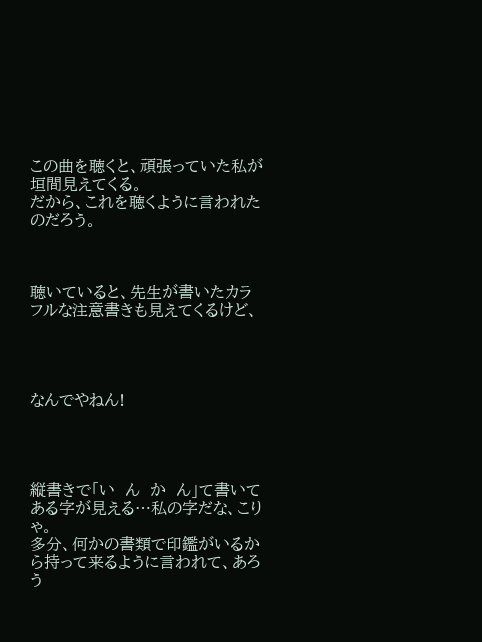この曲を聴くと、頑張っていた私が垣間見えてくる。
だから、これを聴くように言われたのだろう。



聴いていると、先生が書いたカラフルな注意書きも見えてくるけど、




なんでやねん!




縦書きで「い  ん  か  ん」て書いてある字が見える…私の字だな、こりゃ。
多分、何かの書類で印鑑がいるから持って来るように言われて、あろう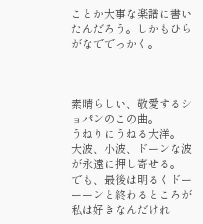ことか大事な楽譜に書いたんだろう。しかもひらがなででっかく。



素晴らしい、敬愛するショパンのこの曲。
うねりにうねる大洋。
大波、小波、ドーンな波が永遠に押し寄せる。
でも、最後は明るくドーーーンと終わるところが私は好きなんだけれ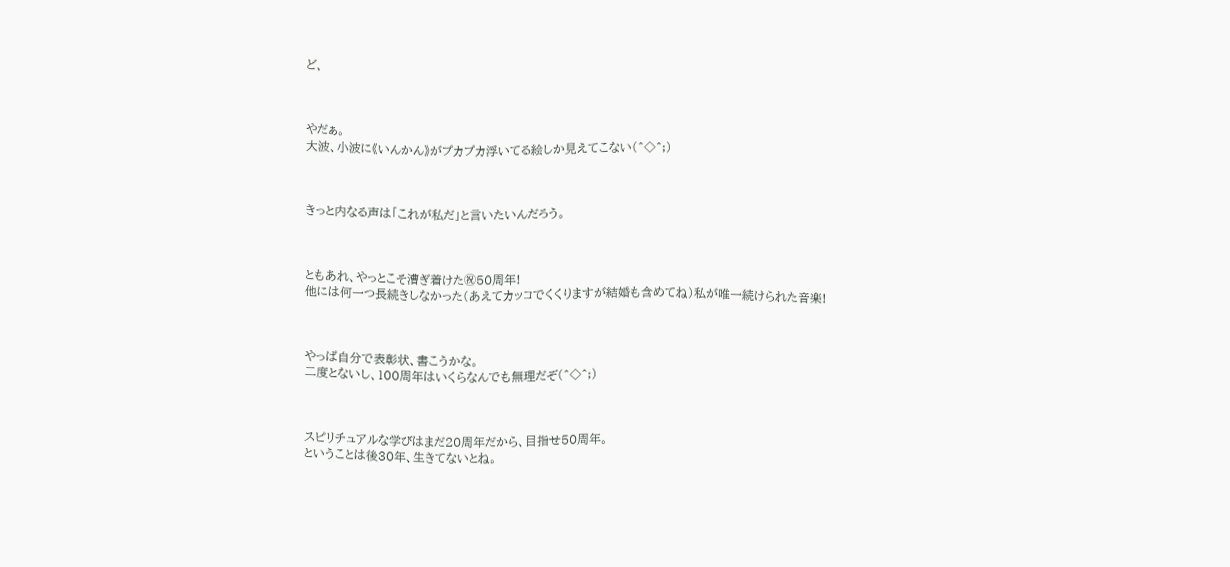ど、



やだぁ。
大波、小波に《いんかん》がプカプカ浮いてる絵しか見えてこない(^◇^;)



きっと内なる声は「これが私だ」と言いたいんだろう。



ともあれ、やっとこそ漕ぎ着けた㊗50周年!
他には何一つ長続きしなかった(あえてカッコでくくりますが結婚も含めてね)私が唯一続けられた音楽!



やっぱ自分で表彰状、書こうかな。
二度とないし、100周年はいくらなんでも無理だぞ(^◇^;)



スピリチュアルな学びはまだ20周年だから、目指せ50周年。
ということは後30年、生きてないとね。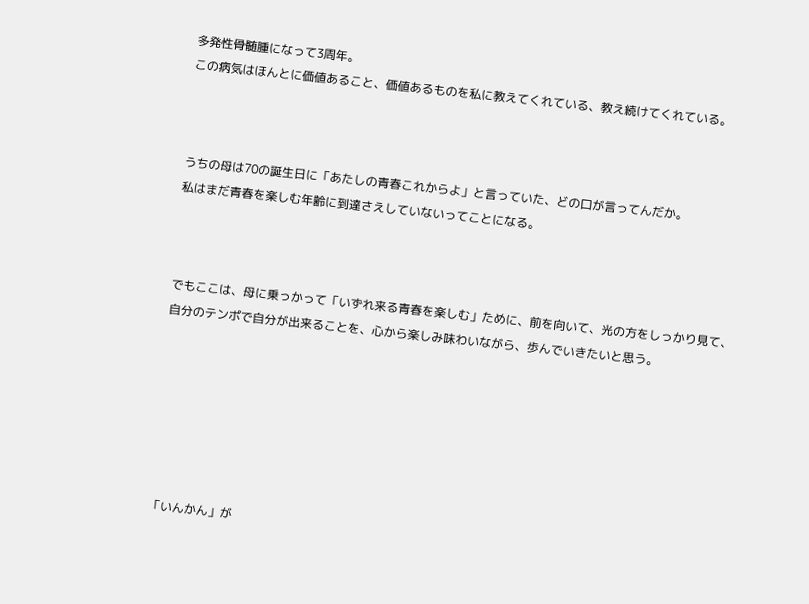多発性骨髄腫になって3周年。
この病気はほんとに価値あること、価値あるものを私に教えてくれている、教え続けてくれている。



うちの母は70の誕生日に「あたしの青春これからよ」と言っていた、どの口が言ってんだか。
私はまだ青春を楽しむ年齢に到達さえしていないってことになる。



でもここは、母に乗っかって「いずれ来る青春を楽しむ」ために、前を向いて、光の方をしっかり見て、自分のテンポで自分が出来ることを、心から楽しみ味わいながら、歩んでいきたいと思う。







「いんかん」が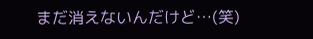まだ消えないんだけど…(笑)